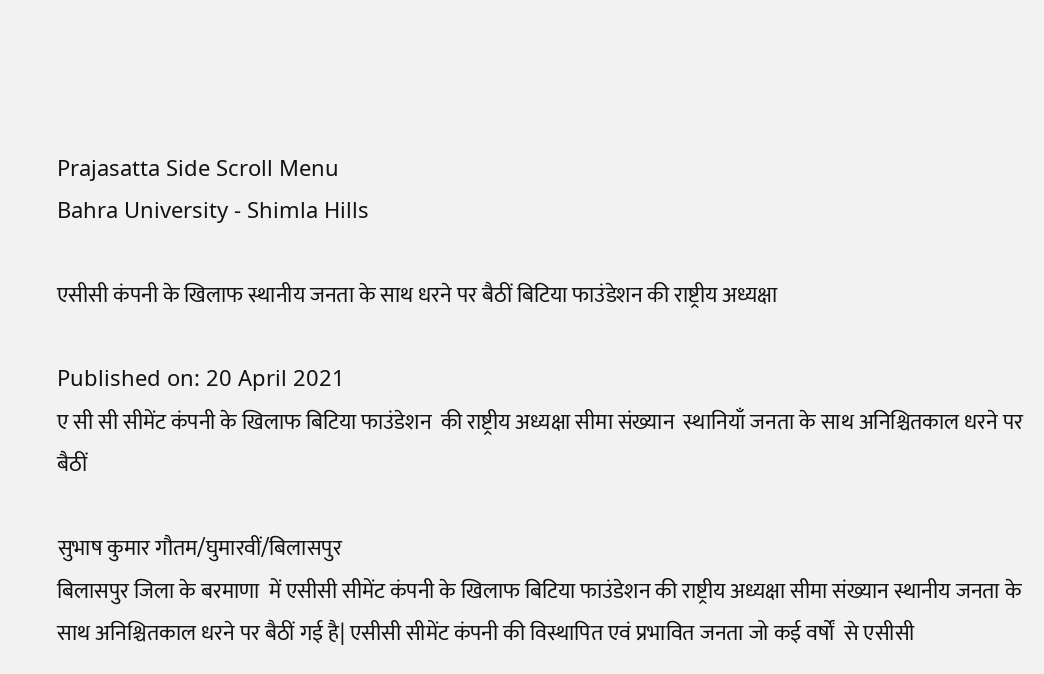Prajasatta Side Scroll Menu
Bahra University - Shimla Hills

एसीसी कंपनी के खिलाफ स्थानीय जनता के साथ धरने पर बैठीं बिटिया फाउंडेशन की राष्ट्रीय अध्यक्षा

Published on: 20 April 2021
ए सी सी सीमेंट कंपनी के खिलाफ बिटिया फाउंडेशन  की राष्ट्रीय अध्यक्षा सीमा संख्यान  स्थानियाँ जनता के साथ अनिश्चितकाल धरने पर बैठीं

सुभाष कुमार गौतम/घुमारवीं/बिलासपुर
बिलासपुर जिला के बरमाणा  में एसीसी सीमेंट कंपनी के खिलाफ बिटिया फाउंडेशन की राष्ट्रीय अध्यक्षा सीमा संख्यान स्थानीय जनता के साथ अनिश्चितकाल धरने पर बैठीं गई है| एसीसी सीमेंट कंपनी की विस्थापित एवं प्रभावित जनता जो कई वर्षों  से एसीसी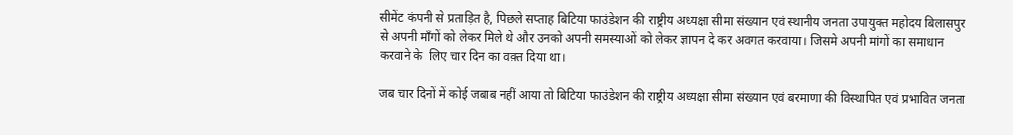सीमेंट कंपनी से प्रताड़ित है, पिछले सप्ताह बिटिया फाउंडेशन की राष्ट्रीय अध्यक्षा सीमा संख्यान एवं स्थानीय जनता उपायुक्त महोदय बिलासपुर से अपनी माँगों को लेकर मिले थे और उनको अपनी समस्याओं को लेकर ज्ञापन दे कर अवगत करवाया। जिसमे अपनी मांगों का समाधान करवाने के  लिए चार दिन का वक़्त दिया था।

जब चार दिनों में कोई जबाब नहीं आया तो बिटिया फाउंडेशन की राष्ट्रीय अध्यक्षा सीमा संख्यान एवं बरमाणा की विस्थापित एवं प्रभावित जनता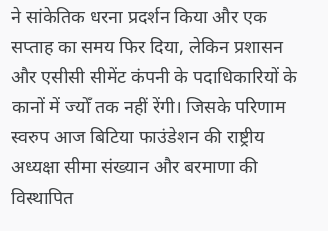ने सांकेतिक धरना प्रदर्शन किया और एक सप्ताह का समय फिर दिया, लेकिन प्रशासन और एसीसी सीमेंट कंपनी के पदाधिकारियों के कानों में ज्योँ तक नहीं रेंगी। जिसके परिणाम स्वरुप आज बिटिया फाउंडेशन की राष्ट्रीय अध्यक्षा सीमा संख्यान और बरमाणा की विस्थापित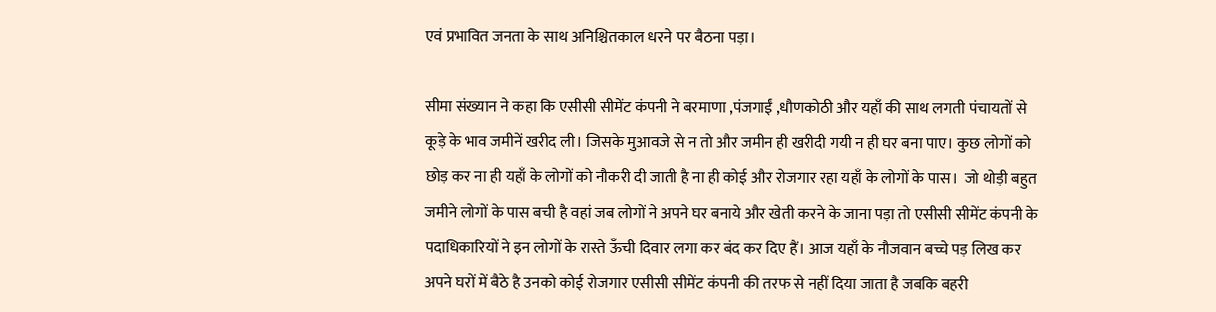एवं प्रभावित जनता के साथ अनिश्चितकाल धरने पर बैठना पड़ा।

सीमा संख्यान ने कहा कि एसीसी सीमेंट कंपनी ने बरमाणा ,पंजगाईं ,धौणकोठी और यहाँ की साथ लगती पंचायतों से कूड़े के भाव जमीनें खरीद ली। जिसके मुआवजे से न तो और जमीन ही खरीदी गयी न ही घर बना पाए। कुछ लोगों को छोड़ कर ना ही यहाँ के लोगों को नौकरी दी जाती है ना ही कोई और रोजगार रहा यहाँ के लोगों के पास।  जो थोड़ी बहुत जमीने लोगों के पास बची है वहां जब लोगों ने अपने घर बनाये और खेती करने के जाना पड़ा तो एसीसी सीमेंट कंपनी के पदाधिकारियों ने इन लोगों के रास्ते ऊँची दिवार लगा कर बंद कर दिए हैं। आज यहाँ के नौजवान बच्चे पड़ लिख कर अपने घरों में बैठे है उनको कोई रोजगार एसीसी सीमेंट कंपनी की तरफ से नहीं दिया जाता है जबकि बहरी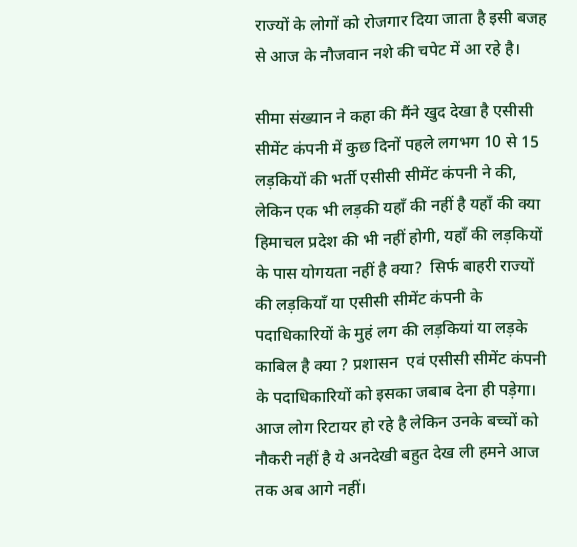राज्यों के लोगों को रोजगार दिया जाता है इसी बजह से आज के नौजवान नशे की चपेट में आ रहे है।

सीमा संख्यान ने कहा की मैंने खुद देखा है एसीसी सीमेंट कंपनी में कुछ दिनों पहले लगभग 10 से 15 लड़कियों की भर्ती एसीसी सीमेंट कंपनी ने की, लेकिन एक भी लड़की यहाँ की नहीं है यहाँ की क्या हिमाचल प्रदेश की भी नहीं होगी, यहाँ की लड़कियों के पास योगयता नहीं है क्या?  सिर्फ बाहरी राज्यों की लड़कियाँ या एसीसी सीमेंट कंपनी के पदाधिकारियों के मुहं लग की लड़कियां या लड़के काबिल है क्या ? प्रशासन  एवं एसीसी सीमेंट कंपनी के पदाधिकारियों को इसका जबाब देना ही पड़ेगा।  आज लोग रिटायर हो रहे है लेकिन उनके बच्चों को नौकरी नहीं है ये अनदेखी बहुत देख ली हमने आज तक अब आगे नहीं।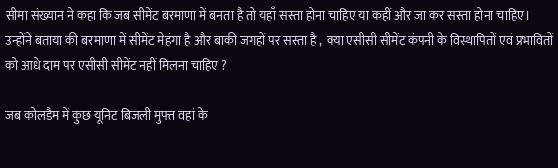सीमा संख्यान ने कहा कि जब सीमेंट बरमाणा में बनता है तो यहाँ सस्ता होना चाहिए या कहीं और जा कर सस्ता होना चाहिए।  उन्होंने बताया की बरमाणा में सीमेंट मेहंगा है और बाकी जगहों पर सस्ता है ,  क्या एसीसी सीमेंट कंपनी के विस्थापितों एवं प्रभावितों को आधे दाम पर एसीसी सीमेंट नहीं मिलना चाहिए ?

जब कोलडैम में कुछ यूनिट बिजली मुफ्त वहां के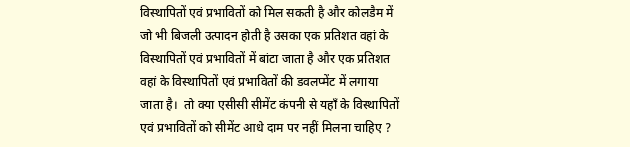विस्थापितों एवं प्रभावितों को मिल सकती है और कोलडैम में जो भी बिजली उत्पादन होती है उसका एक प्रतिशत वहां के विस्थापितों एवं प्रभावितों में बांटा जाता है और एक प्रतिशत वहां के विस्थापितों एवं प्रभावितों की डवलप्मेंट में लगाया जाता है।  तो क्या एसीसी सीमेंट कंपनी से यहाँ के विस्थापितों एवं प्रभावितों को सीमेंट आधे दाम पर नहीं मिलना चाहिए ?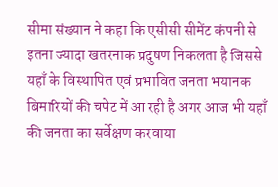सीमा संख्यान ने कहा कि एसीसी सीमेंट कंपनी से इतना ज्यादा खतरनाक प्रदुषण निकलता है जिससे यहाँ के विस्थापित एवं प्रभावित जनता भयानक बिमारियों की चपेट में आ रही है अगर आज भी यहाँ की जनता का सर्वेक्षण करवाया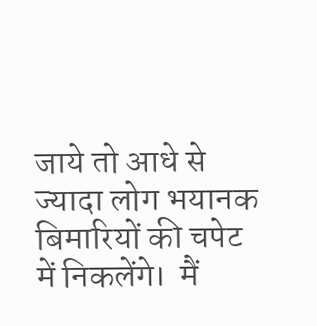जाये तो आधे से ज्यादा लोग भयानक बिमारियों की चपेट में निकलेंगे।  मैं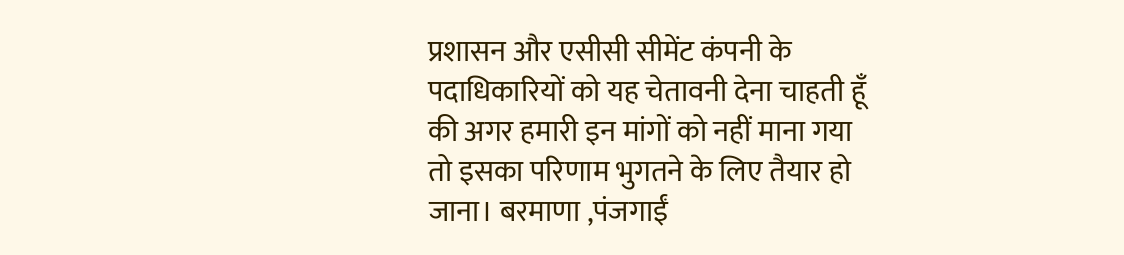प्रशासन और एसीसी सीमेंट कंपनी के पदाधिकारियों को यह चेतावनी देना चाहती हूँ की अगर हमारी इन मांगों को नहीं माना गया तो इसका परिणाम भुगतने के लिए तैयार हो जाना। बरमाणा ,पंजगाईं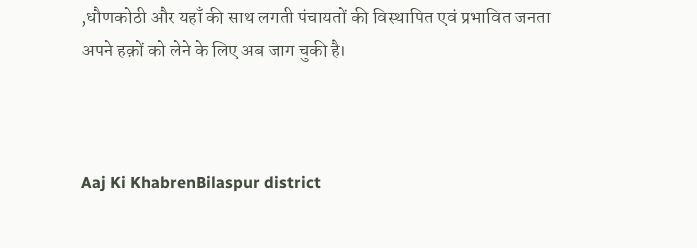,धौणकोठी और यहाँ की साथ लगती पंचायतों की विस्थापित एवं प्रभावित जनता अपने हक़ों को लेने के लिए अब जाग चुकी है।



Aaj Ki KhabrenBilaspur district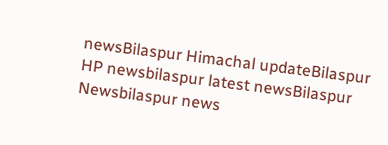newsBilaspur Himachal updateBilaspur HP newsbilaspur latest newsBilaspur Newsbilaspur news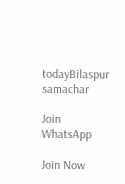todayBilaspur samachar

Join WhatsApp

Join Now